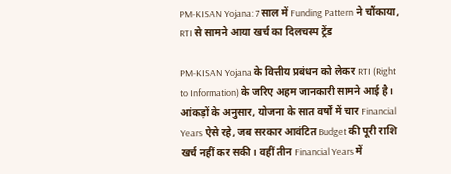PM-KISAN Yojana: 7 साल में Funding Pattern ने चौंकाया, RTI से सामने आया खर्च का दिलचस्प ट्रेंड

PM-KISAN Yojana के वित्तीय प्रबंधन को लेकर RTI (Right to Information) के जरिए अहम जानकारी सामने आई है। आंकड़ों के अनुसार, योजना के सात वर्षों में चार Financial Years ऐसे रहे, जब सरकार आवंटित Budget की पूरी राशि खर्च नहीं कर सकी। वहीं तीन Financial Years में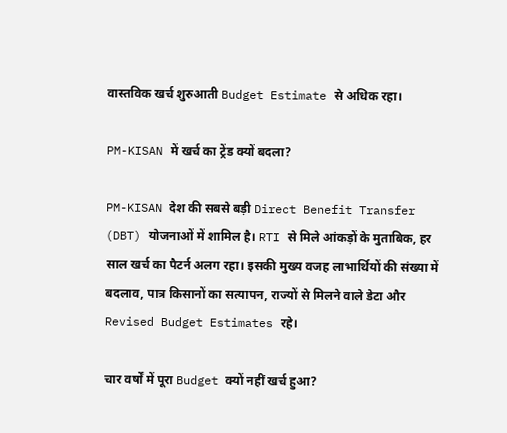वास्तविक खर्च शुरुआती Budget Estimate से अधिक रहा।

PM-KISAN में खर्च का ट्रेंड क्यों बदला?

PM-KISAN देश की सबसे बड़ी Direct Benefit Transfer (DBT) योजनाओं में शामिल है। RTI से मिले आंकड़ों के मुताबिक, हर साल खर्च का पैटर्न अलग रहा। इसकी मुख्य वजह लाभार्थियों की संख्या में बदलाव, पात्र किसानों का सत्यापन, राज्यों से मिलने वाले डेटा और Revised Budget Estimates रहे।

चार वर्षों में पूरा Budget क्यों नहीं खर्च हुआ?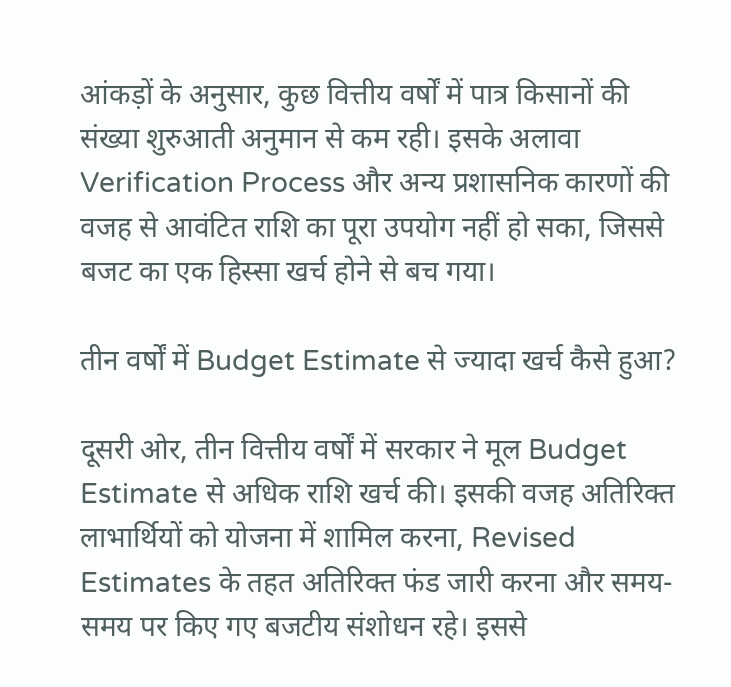आंकड़ों के अनुसार, कुछ वित्तीय वर्षों में पात्र किसानों की संख्या शुरुआती अनुमान से कम रही। इसके अलावा Verification Process और अन्य प्रशासनिक कारणों की वजह से आवंटित राशि का पूरा उपयोग नहीं हो सका, जिससे बजट का एक हिस्सा खर्च होने से बच गया।

तीन वर्षों में Budget Estimate से ज्यादा खर्च कैसे हुआ?

दूसरी ओर, तीन वित्तीय वर्षों में सरकार ने मूल Budget Estimate से अधिक राशि खर्च की। इसकी वजह अतिरिक्त लाभार्थियों को योजना में शामिल करना, Revised Estimates के तहत अतिरिक्त फंड जारी करना और समय-समय पर किए गए बजटीय संशोधन रहे। इससे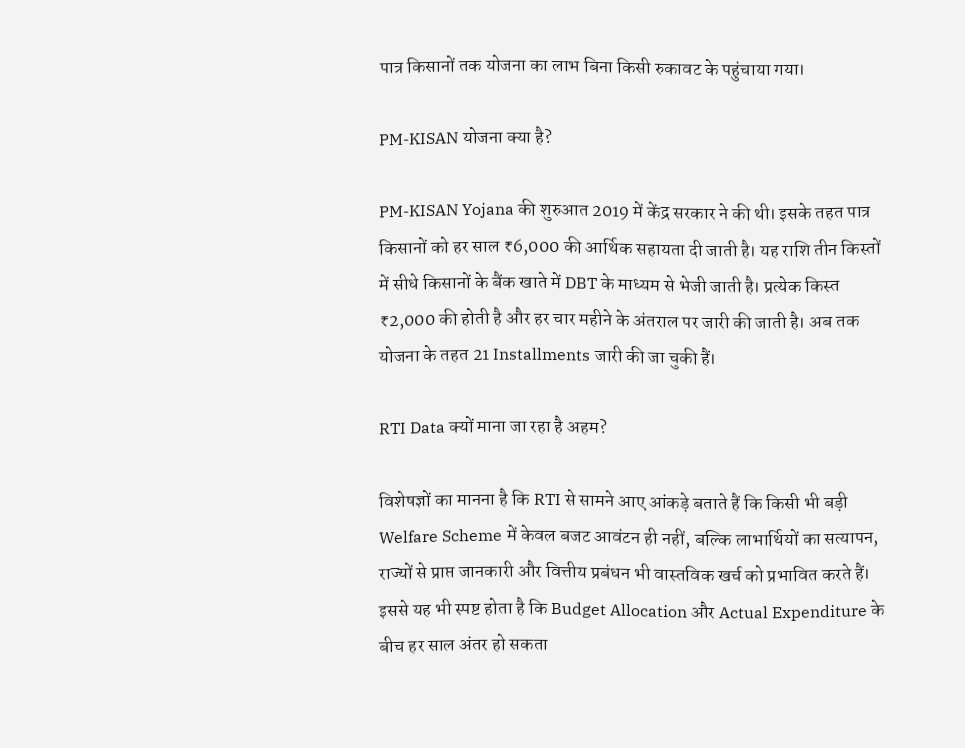पात्र किसानों तक योजना का लाभ बिना किसी रुकावट के पहुंचाया गया।

PM-KISAN योजना क्या है?

PM-KISAN Yojana की शुरुआत 2019 में केंद्र सरकार ने की थी। इसके तहत पात्र किसानों को हर साल ₹6,000 की आर्थिक सहायता दी जाती है। यह राशि तीन किस्तों में सीधे किसानों के बैंक खाते में DBT के माध्यम से भेजी जाती है। प्रत्येक किस्त ₹2,000 की होती है और हर चार महीने के अंतराल पर जारी की जाती है। अब तक योजना के तहत 21 Installments जारी की जा चुकी हैं।

RTI Data क्यों माना जा रहा है अहम?

विशेषज्ञों का मानना है कि RTI से सामने आए आंकड़े बताते हैं कि किसी भी बड़ी Welfare Scheme में केवल बजट आवंटन ही नहीं, बल्कि लाभार्थियों का सत्यापन, राज्यों से प्राप्त जानकारी और वित्तीय प्रबंधन भी वास्तविक खर्च को प्रभावित करते हैं। इससे यह भी स्पष्ट होता है कि Budget Allocation और Actual Expenditure के बीच हर साल अंतर हो सकता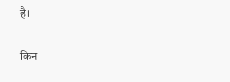है।

किन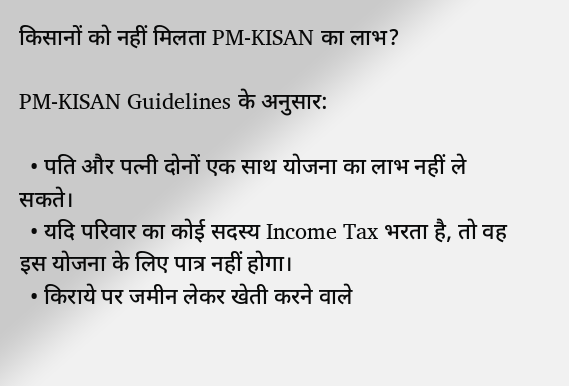किसानों को नहीं मिलता PM-KISAN का लाभ?

PM-KISAN Guidelines के अनुसार:

  • पति और पत्नी दोनों एक साथ योजना का लाभ नहीं ले सकते।
  • यदि परिवार का कोई सदस्य Income Tax भरता है, तो वह इस योजना के लिए पात्र नहीं होगा।
  • किराये पर जमीन लेकर खेती करने वाले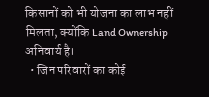किसानों को भी योजना का लाभ नहीं मिलता, क्योंकि Land Ownership अनिवार्य है।
  • जिन परिवारों का कोई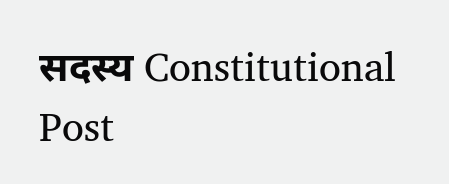सदस्य Constitutional Post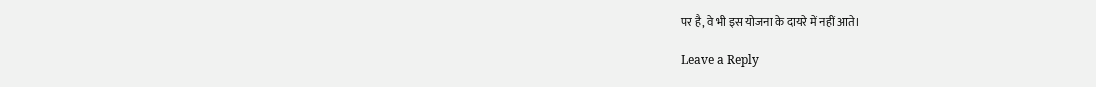पर है, वे भी इस योजना के दायरे में नहीं आते।

Leave a Reply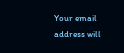Your email address will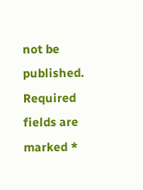not be published. Required fields are marked *